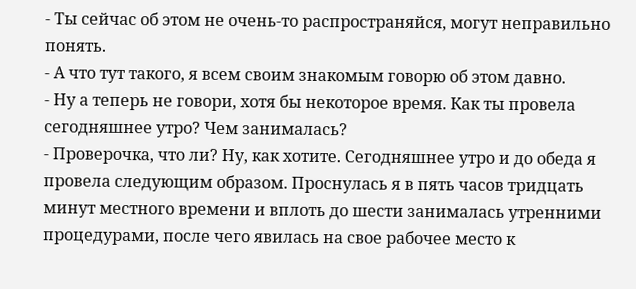- Ты сейчас об этом не очень-то распространяйся, могут неправильно понять.
- А что тут такого, я всем своим знакомым говорю об этом давно.
- Ну а теперь не говори, хотя бы некоторое время. Как ты провела сегодняшнее утро? Чем занималась?
- Проверочка, что ли? Ну, как хотите. Сегодняшнее утро и до обеда я провела следующим образом. Проснулась я в пять часов тридцать минут местного времени и вплоть до шести занималась утренними процедурами, после чего явилась на свое рабочее место к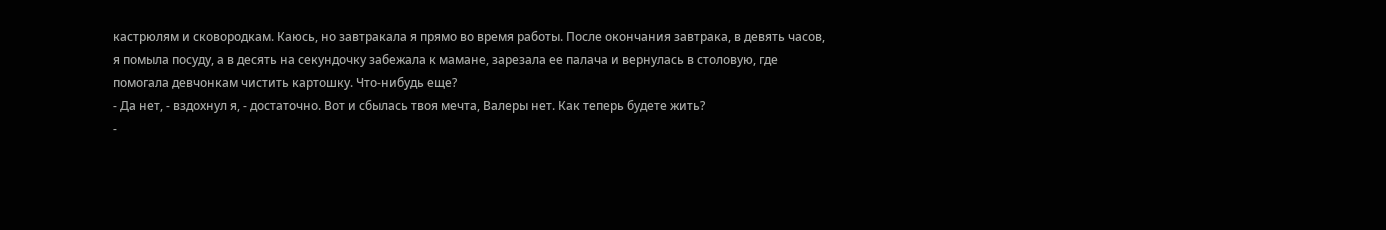кастрюлям и сковородкам. Каюсь, но завтракала я прямо во время работы. После окончания завтрака, в девять часов, я помыла посуду, а в десять на секундочку забежала к мамане, зарезала ее палача и вернулась в столовую, где помогала девчонкам чистить картошку. Что-нибудь еще?
- Да нет, - вздохнул я, - достаточно. Вот и сбылась твоя мечта, Валеры нет. Как теперь будете жить?
-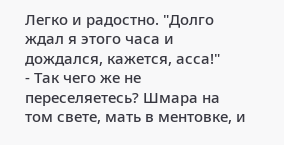Легко и радостно. "Долго ждал я этого часа и дождался, кажется, асса!"
- Так чего же не переселяетесь? Шмара на том свете, мать в ментовке, и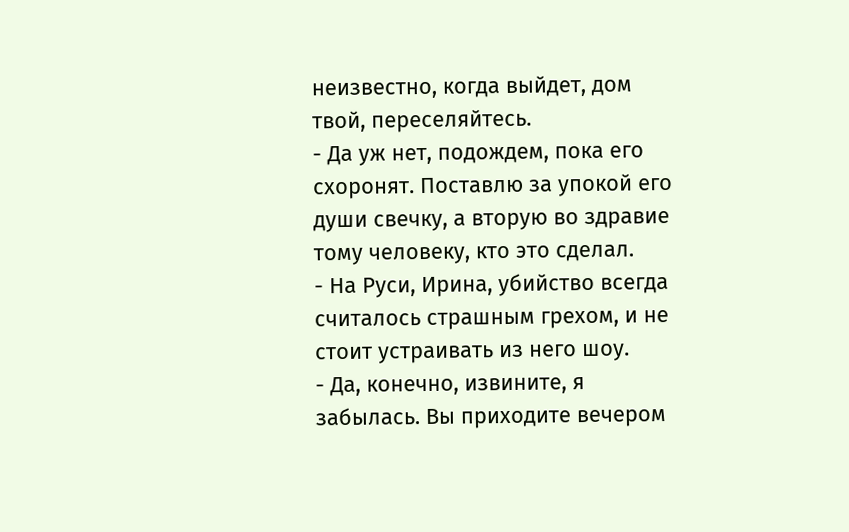неизвестно, когда выйдет, дом твой, переселяйтесь.
- Да уж нет, подождем, пока его схоронят. Поставлю за упокой его души свечку, а вторую во здравие тому человеку, кто это сделал.
- На Руси, Ирина, убийство всегда считалось страшным грехом, и не стоит устраивать из него шоу.
- Да, конечно, извините, я забылась. Вы приходите вечером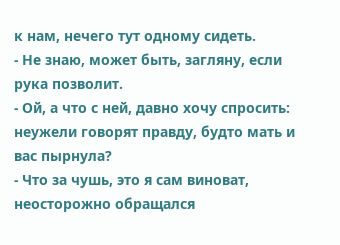к нам, нечего тут одному сидеть.
- Не знаю, может быть, загляну, если рука позволит.
- Ой, а что с ней, давно хочу спросить: неужели говорят правду, будто мать и вас пырнула?
- Что за чушь, это я сам виноват, неосторожно обращался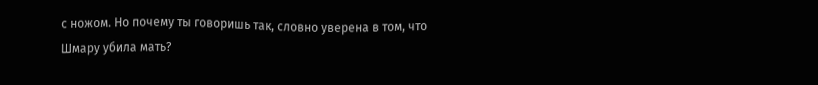с ножом. Но почему ты говоришь так, словно уверена в том, что Шмару убила мать?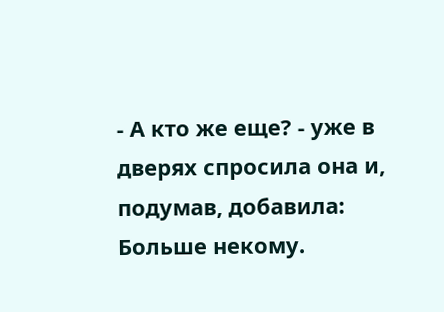- А кто же еще? - уже в дверях спросила она и, подумав, добавила: Больше некому.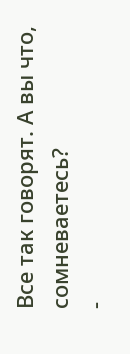Все так говорят. А вы что, сомневаетесь?
-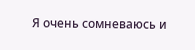Я очень сомневаюсь и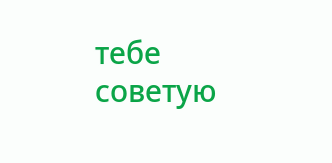тебе советую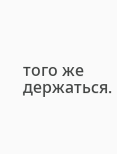того же держаться.